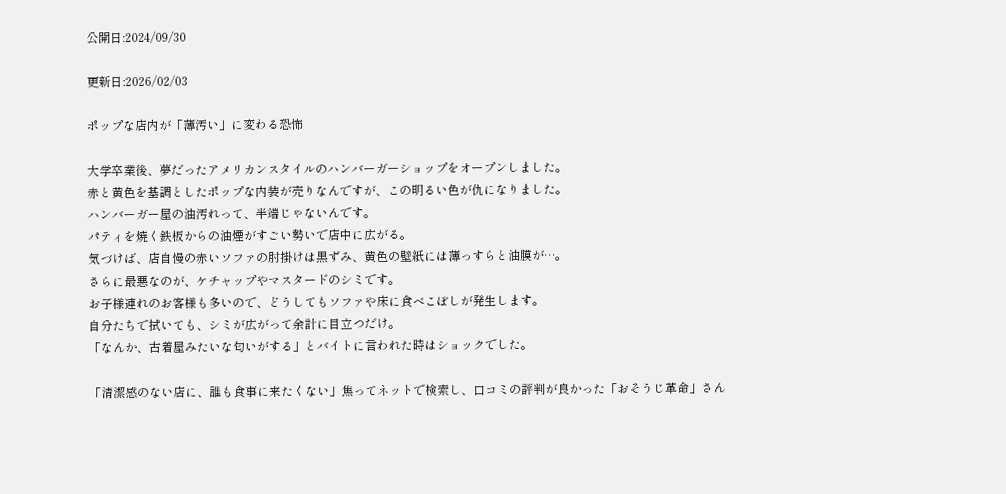公開日:2024/09/30

更新日:2026/02/03

ポップな店内が「薄汚い」に変わる恐怖

大学卒業後、夢だったアメリカンスタイルのハンバーガーショップをオープンしました。
赤と黄色を基調としたポップな内装が売りなんですが、この明るい色が仇になりました。
ハンバーガー屋の油汚れって、半端じゃないんです。
パティを焼く鉄板からの油煙がすごい勢いで店中に広がる。
気づけば、店自慢の赤いソファの肘掛けは黒ずみ、黄色の壁紙には薄っすらと油膜が…。
さらに最悪なのが、ケチャップやマスタードのシミです。
お子様連れのお客様も多いので、どうしてもソファや床に食べこぼしが発生します。
自分たちで拭いても、シミが広がって余計に目立つだけ。
「なんか、古着屋みたいな匂いがする」とバイトに言われた時はショックでした。

「清潔感のない店に、誰も食事に来たくない」焦ってネットで検索し、口コミの評判が良かった「おそうじ革命」さん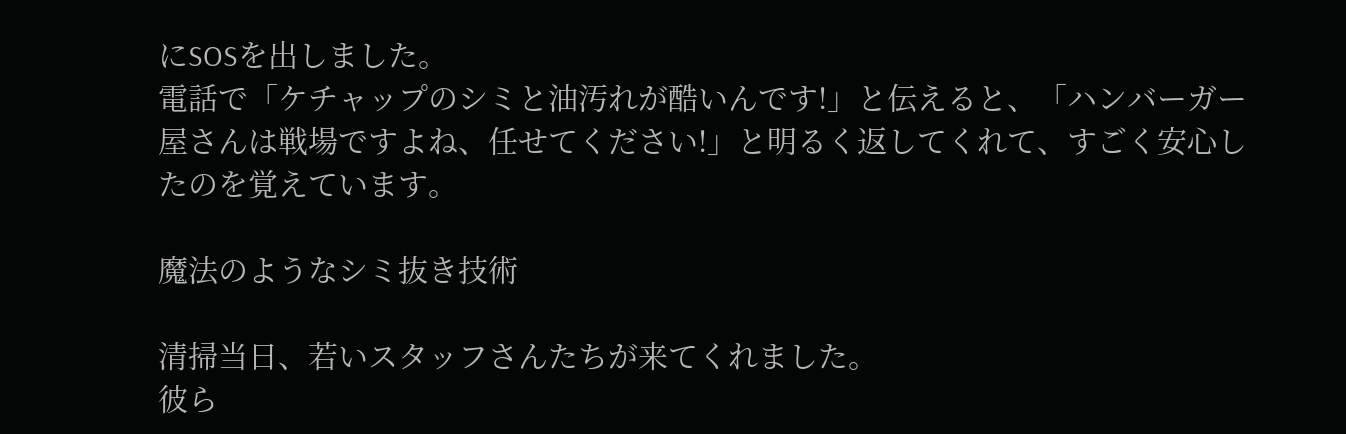にSOSを出しました。
電話で「ケチャップのシミと油汚れが酷いんです!」と伝えると、「ハンバーガー屋さんは戦場ですよね、任せてください!」と明るく返してくれて、すごく安心したのを覚えています。

魔法のようなシミ抜き技術

清掃当日、若いスタッフさんたちが来てくれました。
彼ら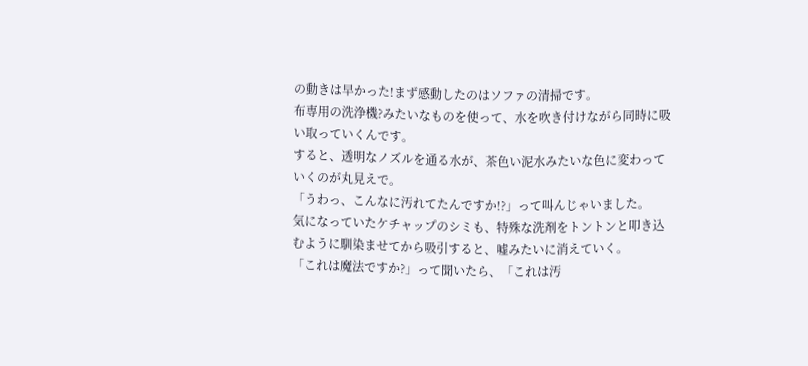の動きは早かった!まず感動したのはソファの清掃です。
布専用の洗浄機?みたいなものを使って、水を吹き付けながら同時に吸い取っていくんです。
すると、透明なノズルを通る水が、茶色い泥水みたいな色に変わっていくのが丸見えで。
「うわっ、こんなに汚れてたんですか!?」って叫んじゃいました。
気になっていたケチャップのシミも、特殊な洗剤をトントンと叩き込むように馴染ませてから吸引すると、嘘みたいに消えていく。
「これは魔法ですか?」って聞いたら、「これは汚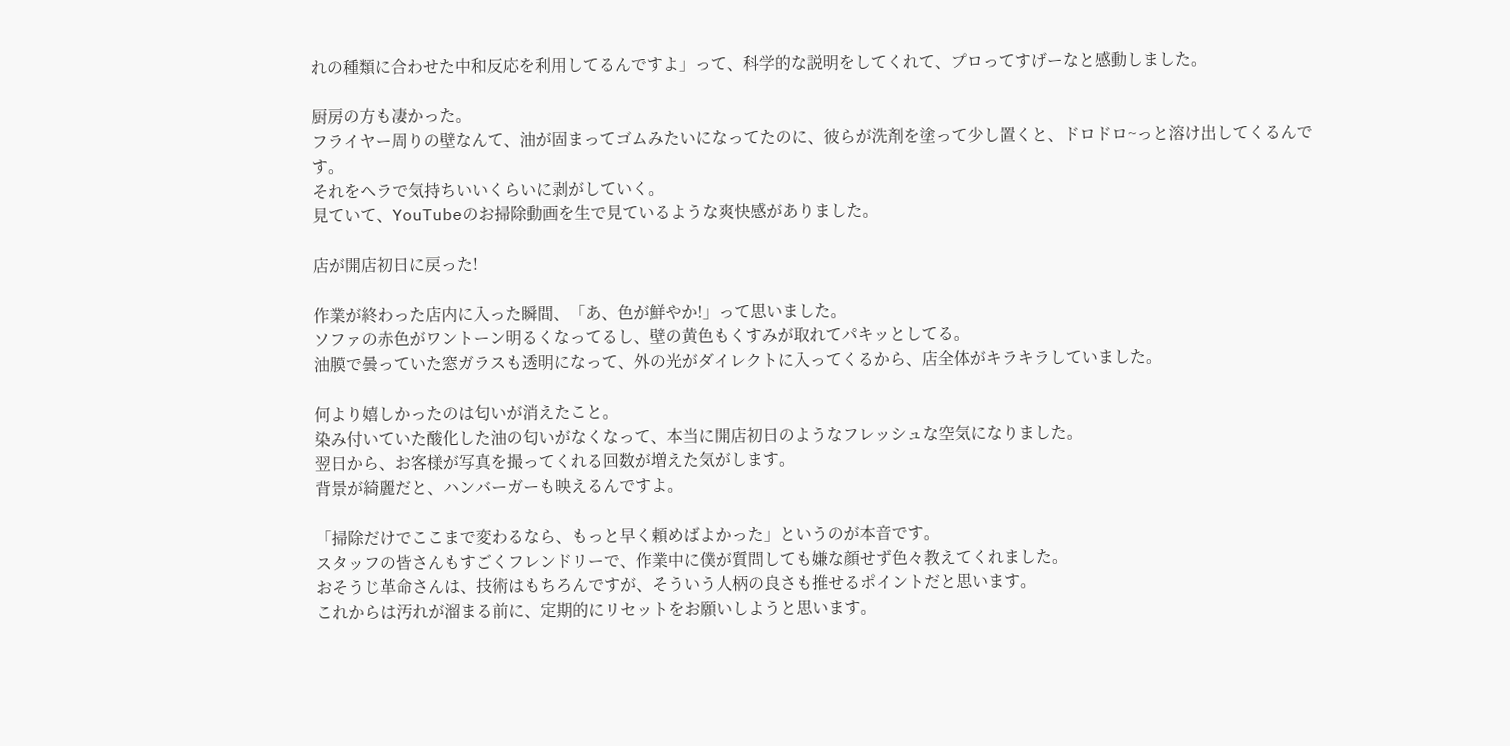れの種類に合わせた中和反応を利用してるんですよ」って、科学的な説明をしてくれて、プロってすげーなと感動しました。

厨房の方も凄かった。
フライヤー周りの壁なんて、油が固まってゴムみたいになってたのに、彼らが洗剤を塗って少し置くと、ドロドロ~っと溶け出してくるんです。
それをヘラで気持ちいいくらいに剥がしていく。
見ていて、YouTubeのお掃除動画を生で見ているような爽快感がありました。

店が開店初日に戻った!

作業が終わった店内に入った瞬間、「あ、色が鮮やか!」って思いました。
ソファの赤色がワントーン明るくなってるし、壁の黄色もくすみが取れてパキッとしてる。
油膜で曇っていた窓ガラスも透明になって、外の光がダイレクトに入ってくるから、店全体がキラキラしていました。

何より嬉しかったのは匂いが消えたこと。
染み付いていた酸化した油の匂いがなくなって、本当に開店初日のようなフレッシュな空気になりました。
翌日から、お客様が写真を撮ってくれる回数が増えた気がします。
背景が綺麗だと、ハンバーガーも映えるんですよ。

「掃除だけでここまで変わるなら、もっと早く頼めばよかった」というのが本音です。
スタッフの皆さんもすごくフレンドリーで、作業中に僕が質問しても嫌な顔せず色々教えてくれました。
おそうじ革命さんは、技術はもちろんですが、そういう人柄の良さも推せるポイントだと思います。
これからは汚れが溜まる前に、定期的にリセットをお願いしようと思います。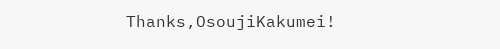Thanks,OsoujiKakumei!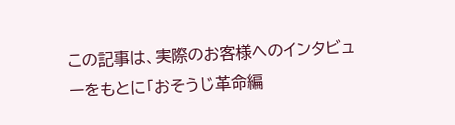この記事は、実際のお客様へのインタビューをもとに「おそうじ革命編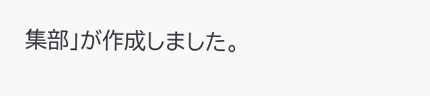集部」が作成しました。